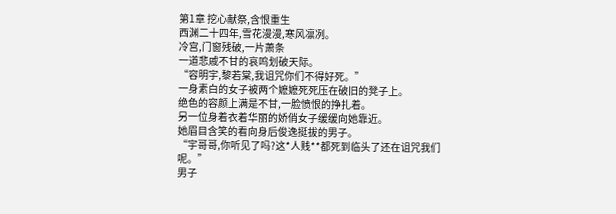第1章 挖心献祭,含恨重生
西渊二十四年,雪花漫漫,寒风凛冽。
冷宫,门窗残破,一片萧条
一道悲戚不甘的哀鸣划破天际。
“容明宇,黎若棠,我诅咒你们不得好死。”
一身素白的女子被两个嬷嬷死死压在破旧的凳子上。
绝色的容颜上满是不甘,一脸愤恨的挣扎着。
另一位身着衣着华丽的娇俏女子缓缓向她靠近。
她眉目含笑的看向身后俊逸挺拔的男子。
“宇哥哥,你听见了吗?这*人贱**都死到临头了还在诅咒我们呢。”
男子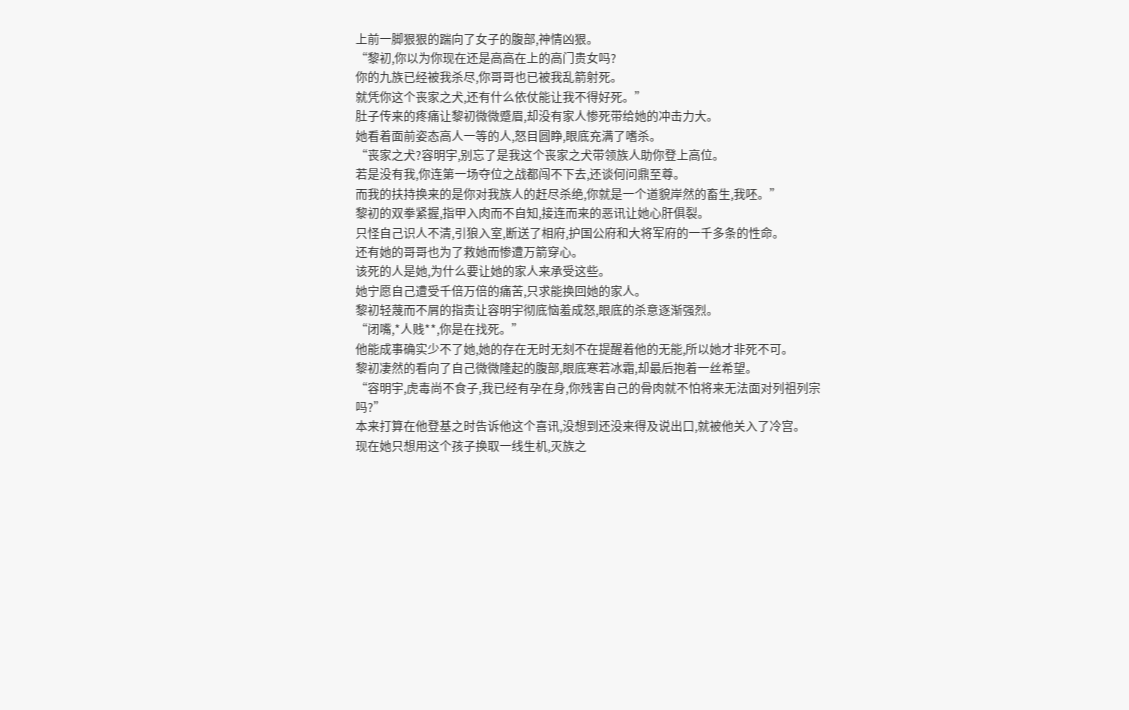上前一脚狠狠的踹向了女子的腹部,神情凶狠。
“黎初,你以为你现在还是高高在上的高门贵女吗?
你的九族已经被我杀尽,你哥哥也已被我乱箭射死。
就凭你这个丧家之犬,还有什么依仗能让我不得好死。”
肚子传来的疼痛让黎初微微蹙眉,却没有家人惨死带给她的冲击力大。
她看着面前姿态高人一等的人,怒目圆睁,眼底充满了嗜杀。
“丧家之犬?容明宇,别忘了是我这个丧家之犬带领族人助你登上高位。
若是没有我,你连第一场夺位之战都闯不下去,还谈何问鼎至尊。
而我的扶持换来的是你对我族人的赶尽杀绝,你就是一个道貌岸然的畜生,我呸。”
黎初的双拳紧握,指甲入肉而不自知,接连而来的恶讯让她心肝俱裂。
只怪自己识人不清,引狼入室,断送了相府,护国公府和大将军府的一千多条的性命。
还有她的哥哥也为了救她而惨遭万箭穿心。
该死的人是她,为什么要让她的家人来承受这些。
她宁愿自己遭受千倍万倍的痛苦,只求能换回她的家人。
黎初轻蔑而不屑的指责让容明宇彻底恼羞成怒,眼底的杀意逐渐强烈。
“闭嘴,*人贱**,你是在找死。”
他能成事确实少不了她,她的存在无时无刻不在提醒着他的无能,所以她才非死不可。
黎初凄然的看向了自己微微隆起的腹部,眼底寒若冰霜,却最后抱着一丝希望。
“容明宇,虎毒尚不食子,我已经有孕在身,你残害自己的骨肉就不怕将来无法面对列祖列宗吗?”
本来打算在他登基之时告诉他这个喜讯,没想到还没来得及说出口,就被他关入了冷宫。
现在她只想用这个孩子换取一线生机,灭族之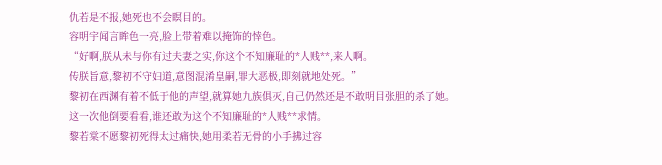仇若是不报,她死也不会瞑目的。
容明宇闻言眸色一亮,脸上带着难以掩饰的悻色。
“好啊,朕从未与你有过夫妻之实,你这个不知廉耻的*人贱**,来人啊。
传朕旨意,黎初不守妇道,意图混淆皇嗣,罪大恶极,即刻就地处死。”
黎初在西渊有着不低于他的声望,就算她九族俱灭,自己仍然还是不敢明目张胆的杀了她。
这一次他倒要看看,谁还敢为这个不知廉耻的*人贱**求情。
黎若棠不愿黎初死得太过痛快,她用柔若无骨的小手拂过容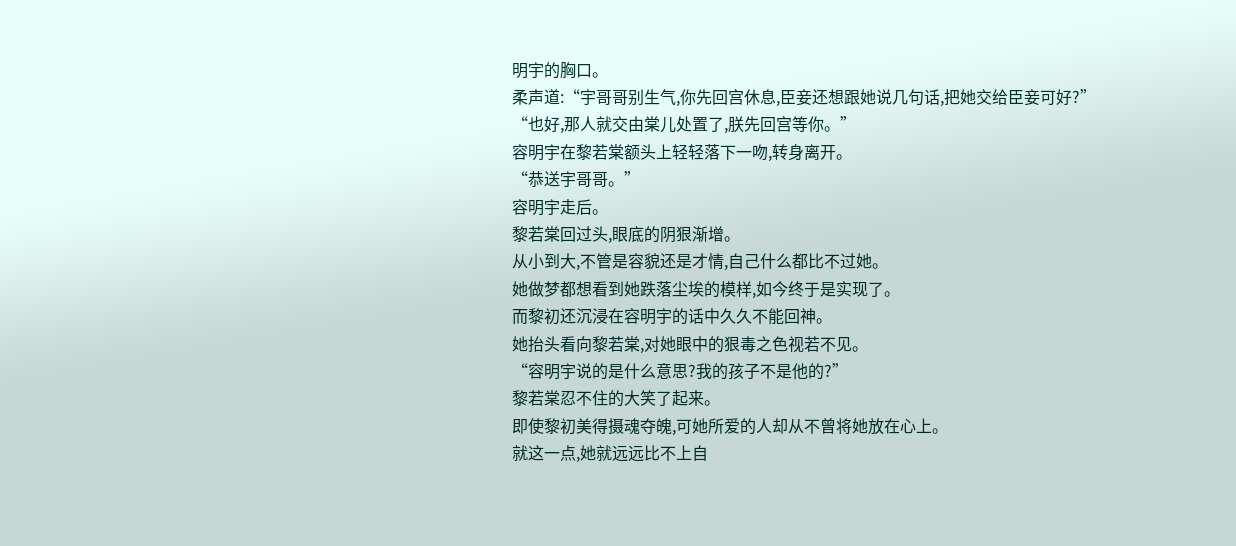明宇的胸口。
柔声道:“宇哥哥别生气,你先回宫休息,臣妾还想跟她说几句话,把她交给臣妾可好?”
“也好,那人就交由棠儿处置了,朕先回宫等你。”
容明宇在黎若棠额头上轻轻落下一吻,转身离开。
“恭送宇哥哥。”
容明宇走后。
黎若棠回过头,眼底的阴狠渐增。
从小到大,不管是容貌还是才情,自己什么都比不过她。
她做梦都想看到她跌落尘埃的模样,如今终于是实现了。
而黎初还沉浸在容明宇的话中久久不能回神。
她抬头看向黎若棠,对她眼中的狠毒之色视若不见。
“容明宇说的是什么意思?我的孩子不是他的?”
黎若棠忍不住的大笑了起来。
即使黎初美得摄魂夺魄,可她所爱的人却从不曾将她放在心上。
就这一点,她就远远比不上自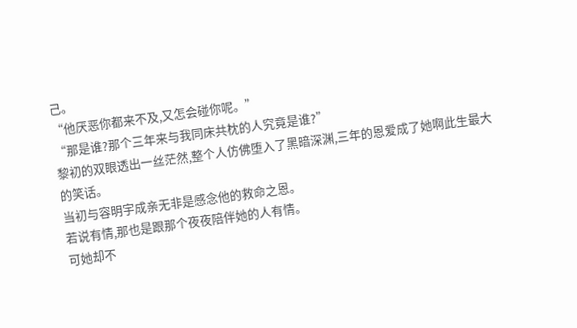己。
“他厌恶你都来不及,又怎会碰你呢。”
“那是谁?那个三年来与我同床共枕的人究竟是谁?”
黎初的双眼透出一丝茫然,整个人仿佛堕入了黑暗深渊,三年的恩爱成了她啊此生最大的笑话。
当初与容明宇成亲无非是感念他的救命之恩。
若说有情,那也是跟那个夜夜陪伴她的人有情。
可她却不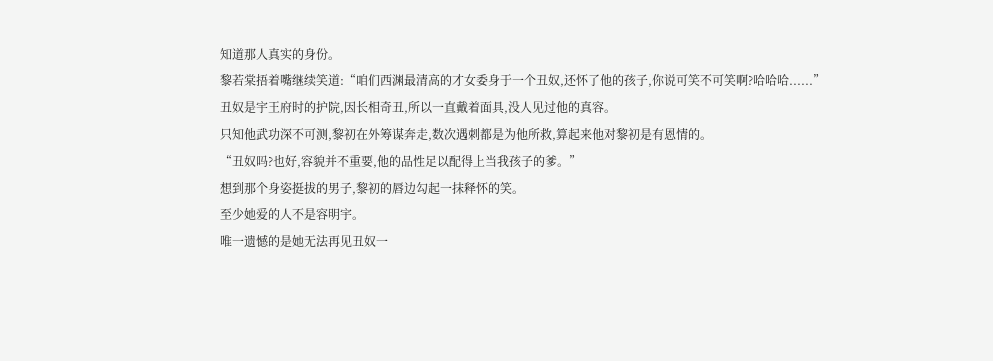知道那人真实的身份。
黎若棠捂着嘴继续笑道:“咱们西渊最清高的才女委身于一个丑奴,还怀了他的孩子,你说可笑不可笑啊?哈哈哈......”
丑奴是宇王府时的护院,因长相奇丑,所以一直戴着面具,没人见过他的真容。
只知他武功深不可测,黎初在外筹谋奔走,数次遇刺都是为他所救,算起来他对黎初是有恩情的。
“丑奴吗?也好,容貌并不重要,他的品性足以配得上当我孩子的爹。”
想到那个身姿挺拔的男子,黎初的唇边勾起一抹释怀的笑。
至少她爱的人不是容明宇。
唯一遗憾的是她无法再见丑奴一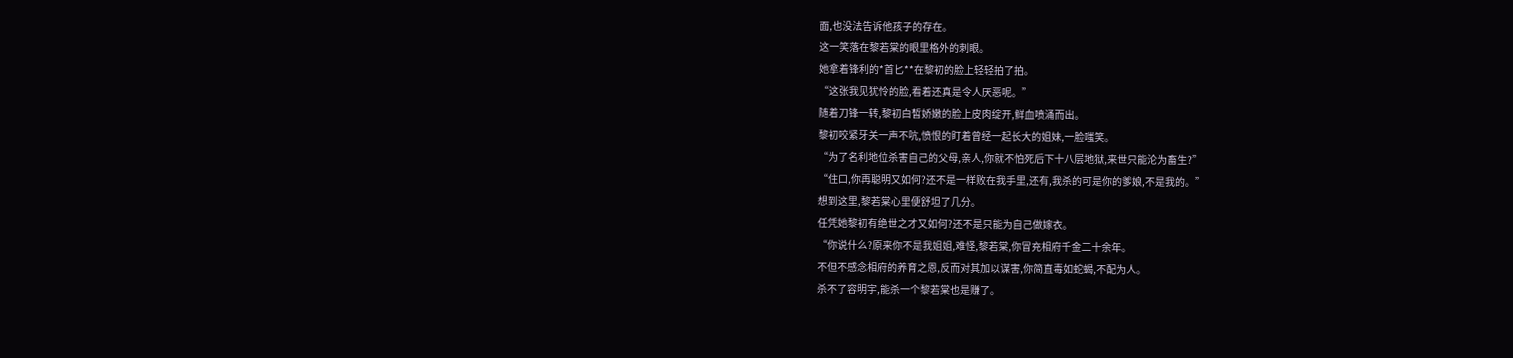面,也没法告诉他孩子的存在。
这一笑落在黎若棠的眼里格外的刺眼。
她拿着锋利的*首匕**在黎初的脸上轻轻拍了拍。
“这张我见犹怜的脸,看着还真是令人厌恶呢。”
随着刀锋一转,黎初白皙娇嫩的脸上皮肉绽开,鲜血喷涌而出。
黎初咬紧牙关一声不吭,愤恨的盯着曾经一起长大的姐妹,一脸嗤笑。
“为了名利地位杀害自己的父母,亲人,你就不怕死后下十八层地狱,来世只能沦为畜生?”
“住口,你再聪明又如何?还不是一样败在我手里,还有,我杀的可是你的爹娘,不是我的。”
想到这里,黎若棠心里便舒坦了几分。
任凭她黎初有绝世之才又如何?还不是只能为自己做嫁衣。
“你说什么?原来你不是我姐姐,难怪,黎若棠,你冒充相府千金二十余年。
不但不感念相府的养育之恩,反而对其加以谋害,你简直毒如蛇蝎,不配为人。
杀不了容明宇,能杀一个黎若棠也是赚了。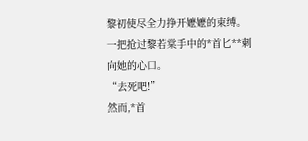黎初使尽全力挣开嬷嬷的束缚。
一把抢过黎若棠手中的*首匕**刺向她的心口。
“去死吧!”
然而,*首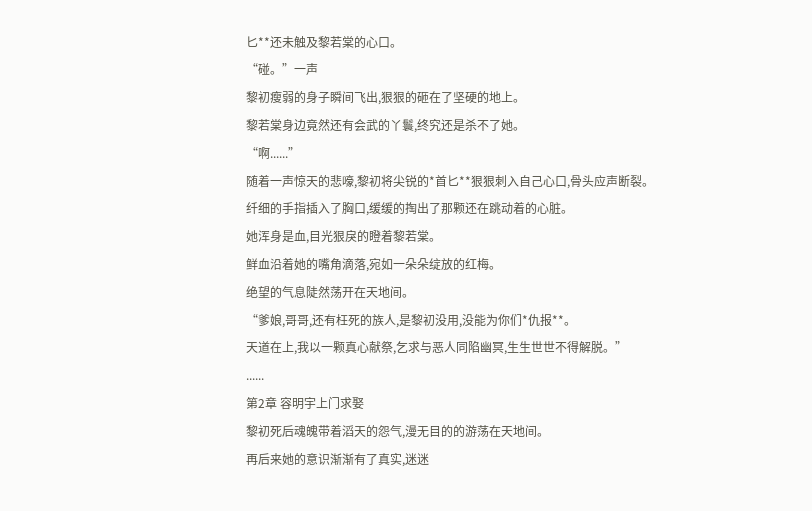匕**还未触及黎若棠的心口。
“碰。”一声
黎初瘦弱的身子瞬间飞出,狠狠的砸在了坚硬的地上。
黎若棠身边竟然还有会武的丫鬟,终究还是杀不了她。
“啊......”
随着一声惊天的悲嚎,黎初将尖锐的*首匕**狠狠刺入自己心口,骨头应声断裂。
纤细的手指插入了胸口,缓缓的掏出了那颗还在跳动着的心脏。
她浑身是血,目光狠戾的瞪着黎若棠。
鲜血沿着她的嘴角滴落,宛如一朵朵绽放的红梅。
绝望的气息陡然荡开在天地间。
“爹娘,哥哥,还有枉死的族人,是黎初没用,没能为你们*仇报**。
天道在上,我以一颗真心献祭,乞求与恶人同陷幽冥,生生世世不得解脱。”
......
第2章 容明宇上门求娶
黎初死后魂魄带着滔天的怨气,漫无目的的游荡在天地间。
再后来她的意识渐渐有了真实,迷迷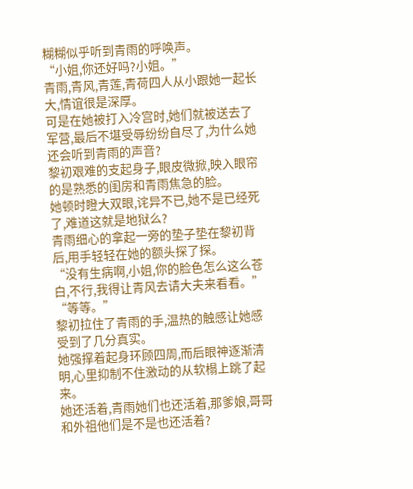糊糊似乎听到青雨的呼唤声。
“小姐,你还好吗?小姐。”
青雨,青风,青莲,青荷四人从小跟她一起长大,情谊很是深厚。
可是在她被打入冷宫时,她们就被送去了军营,最后不堪受辱纷纷自尽了,为什么她还会听到青雨的声音?
黎初艰难的支起身子,眼皮微掀,映入眼帘的是熟悉的闺房和青雨焦急的脸。
她顿时瞪大双眼,诧异不已,她不是已经死了,难道这就是地狱么?
青雨细心的拿起一旁的垫子垫在黎初背后,用手轻轻在她的额头探了探。
“没有生病啊,小姐,你的脸色怎么这么苍白,不行,我得让青风去请大夫来看看。”
“等等。”
黎初拉住了青雨的手,温热的触感让她感受到了几分真实。
她强撑着起身环顾四周,而后眼神逐渐清明,心里抑制不住激动的从软榻上跳了起来。
她还活着,青雨她们也还活着,那爹娘,哥哥和外祖他们是不是也还活着?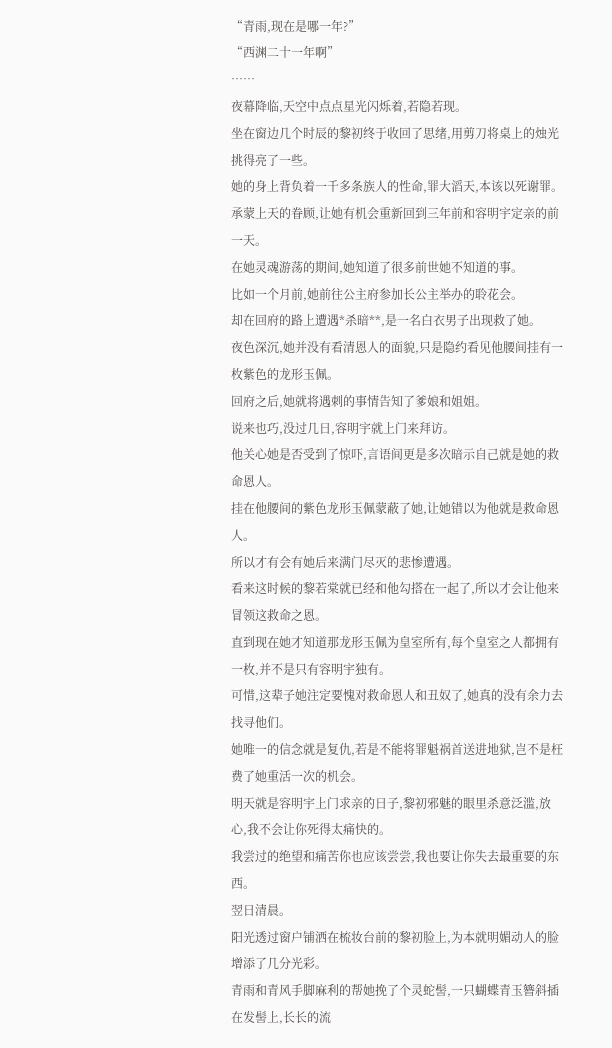“青雨,现在是哪一年?”
“西渊二十一年啊”
……
夜幕降临,天空中点点星光闪烁着,若隐若现。
坐在窗边几个时辰的黎初终于收回了思绪,用剪刀将桌上的烛光挑得亮了一些。
她的身上背负着一千多条族人的性命,罪大滔天,本该以死谢罪。
承蒙上天的眷顾,让她有机会重新回到三年前和容明宇定亲的前一天。
在她灵魂游荡的期间,她知道了很多前世她不知道的事。
比如一个月前,她前往公主府参加长公主举办的聆花会。
却在回府的路上遭遇*杀暗**,是一名白衣男子出现救了她。
夜色深沉,她并没有看清恩人的面貌,只是隐约看见他腰间挂有一枚紫色的龙形玉佩。
回府之后,她就将遇刺的事情告知了爹娘和姐姐。
说来也巧,没过几日,容明宇就上门来拜访。
他关心她是否受到了惊吓,言语间更是多次暗示自己就是她的救命恩人。
挂在他腰间的紫色龙形玉佩蒙蔽了她,让她错以为他就是救命恩人。
所以才有会有她后来满门尽灭的悲惨遭遇。
看来这时候的黎若棠就已经和他勾搭在一起了,所以才会让他来冒领这救命之恩。
直到现在她才知道那龙形玉佩为皇室所有,每个皇室之人都拥有一枚,并不是只有容明宇独有。
可惜,这辈子她注定要愧对救命恩人和丑奴了,她真的没有余力去找寻他们。
她唯一的信念就是复仇,若是不能将罪魁祸首送进地狱,岂不是枉费了她重活一次的机会。
明天就是容明宇上门求亲的日子,黎初邪魅的眼里杀意泛滥,放心,我不会让你死得太痛快的。
我尝过的绝望和痛苦你也应该尝尝,我也要让你失去最重要的东西。
翌日清晨。
阳光透过窗户铺洒在梳妆台前的黎初脸上,为本就明媚动人的脸增添了几分光彩。
青雨和青风手脚麻利的帮她挽了个灵蛇髻,一只蝴蝶青玉簪斜插在发髻上,长长的流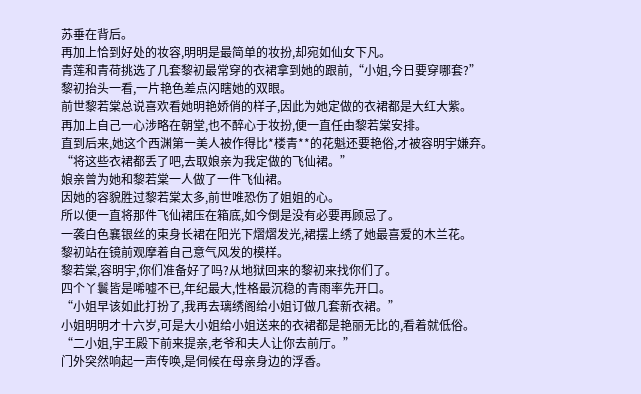苏垂在背后。
再加上恰到好处的妆容,明明是最简单的妆扮,却宛如仙女下凡。
青莲和青荷挑选了几套黎初最常穿的衣裙拿到她的跟前,“小姐,今日要穿哪套?”
黎初抬头一看,一片艳色差点闪瞎她的双眼。
前世黎若棠总说喜欢看她明艳娇俏的样子,因此为她定做的衣裙都是大红大紫。
再加上自己一心涉略在朝堂,也不醉心于妆扮,便一直任由黎若棠安排。
直到后来,她这个西渊第一美人被作得比*楼青**的花魁还要艳俗,才被容明宇嫌弃。
“将这些衣裙都丢了吧,去取娘亲为我定做的飞仙裙。”
娘亲曾为她和黎若棠一人做了一件飞仙裙。
因她的容貌胜过黎若棠太多,前世唯恐伤了姐姐的心。
所以便一直将那件飞仙裙压在箱底,如今倒是没有必要再顾忌了。
一袭白色襄银丝的束身长裙在阳光下熠熠发光,裙摆上绣了她最喜爱的木兰花。
黎初站在镜前观摩着自己意气风发的模样。
黎若棠,容明宇,你们准备好了吗?从地狱回来的黎初来找你们了。
四个丫鬟皆是唏嘘不已,年纪最大,性格最沉稳的青雨率先开口。
“小姐早该如此打扮了,我再去璃绣阁给小姐订做几套新衣裙。”
小姐明明才十六岁,可是大小姐给小姐送来的衣裙都是艳丽无比的,看着就低俗。
“二小姐,宇王殿下前来提亲,老爷和夫人让你去前厅。”
门外突然响起一声传唤,是伺候在母亲身边的浮香。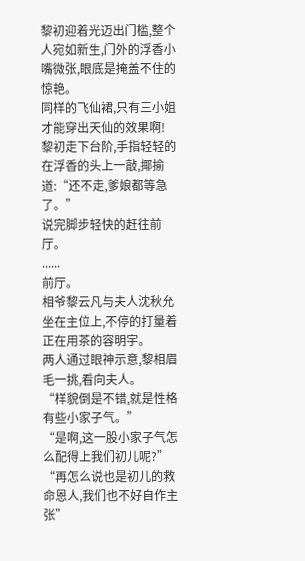黎初迎着光迈出门槛,整个人宛如新生,门外的浮香小嘴微张,眼底是掩盖不住的惊艳。
同样的飞仙裙,只有三小姐才能穿出天仙的效果啊!
黎初走下台阶,手指轻轻的在浮香的头上一敲,揶揄道:“还不走,爹娘都等急了。”
说完脚步轻快的赶往前厅。
......
前厅。
相爷黎云凡与夫人沈秋允坐在主位上,不停的打量着正在用茶的容明宇。
两人通过眼神示意,黎相眉毛一挑,看向夫人。
“样貌倒是不错,就是性格有些小家子气。”
“是啊,这一股小家子气怎么配得上我们初儿呢?”
“再怎么说也是初儿的救命恩人,我们也不好自作主张”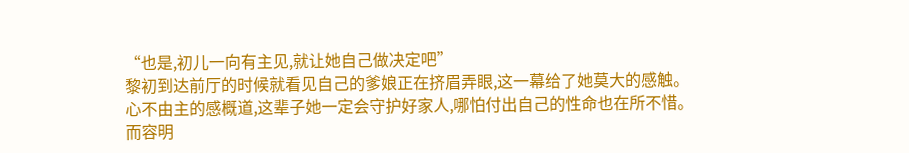“也是,初儿一向有主见,就让她自己做决定吧”
黎初到达前厅的时候就看见自己的爹娘正在挤眉弄眼,这一幕给了她莫大的感触。
心不由主的感概道,这辈子她一定会守护好家人,哪怕付出自己的性命也在所不惜。
而容明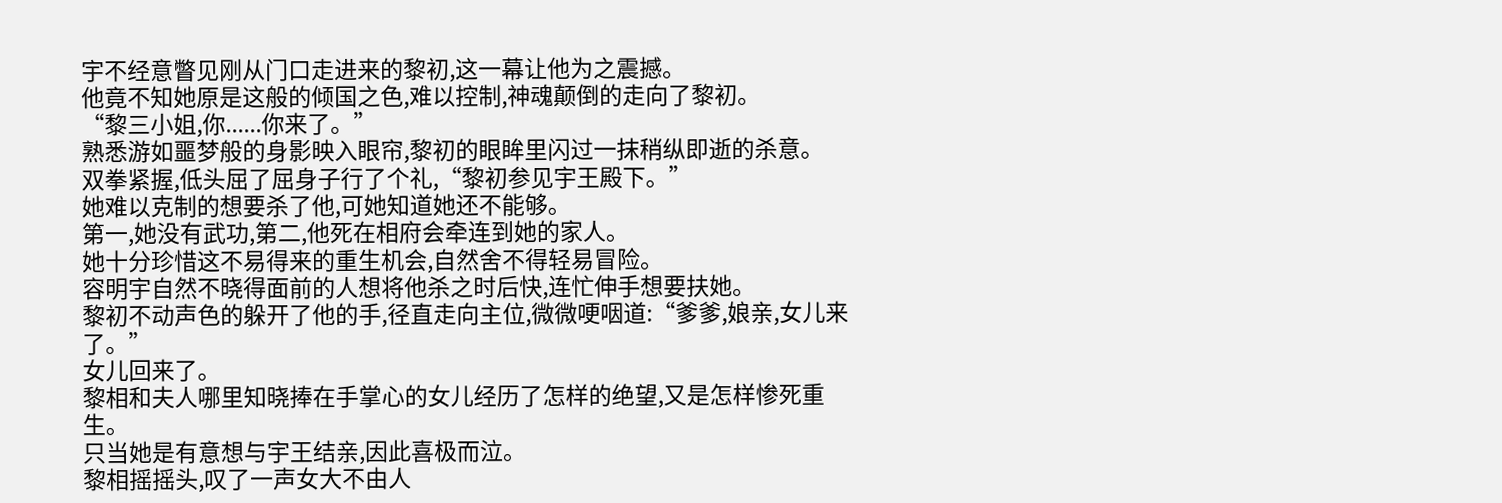宇不经意瞥见刚从门口走进来的黎初,这一幕让他为之震撼。
他竟不知她原是这般的倾国之色,难以控制,神魂颠倒的走向了黎初。
“黎三小姐,你......你来了。”
熟悉游如噩梦般的身影映入眼帘,黎初的眼眸里闪过一抹稍纵即逝的杀意。
双拳紧握,低头屈了屈身子行了个礼,“黎初参见宇王殿下。”
她难以克制的想要杀了他,可她知道她还不能够。
第一,她没有武功,第二,他死在相府会牵连到她的家人。
她十分珍惜这不易得来的重生机会,自然舍不得轻易冒险。
容明宇自然不晓得面前的人想将他杀之时后快,连忙伸手想要扶她。
黎初不动声色的躲开了他的手,径直走向主位,微微哽咽道:“爹爹,娘亲,女儿来了。”
女儿回来了。
黎相和夫人哪里知晓捧在手掌心的女儿经历了怎样的绝望,又是怎样惨死重生。
只当她是有意想与宇王结亲,因此喜极而泣。
黎相摇摇头,叹了一声女大不由人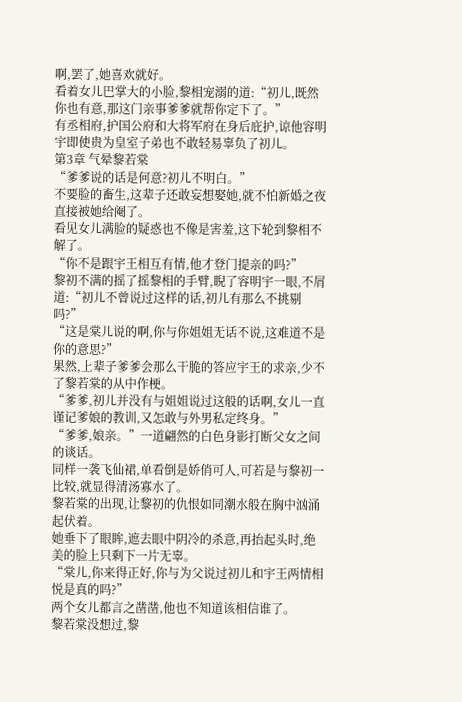啊,罢了,她喜欢就好。
看着女儿巴掌大的小脸,黎相宠溺的道:“初儿,既然你也有意,那这门亲事爹爹就帮你定下了。”
有丞相府,护国公府和大将军府在身后庇护,谅他容明宇即使贵为皇室子弟也不敢轻易辜负了初儿。
第3章 气晕黎若棠
“爹爹说的话是何意?初儿不明白。”
不要脸的畜生,这辈子还敢妄想娶她,就不怕新婚之夜直接被她给阉了。
看见女儿满脸的疑惑也不像是害羞,这下轮到黎相不解了。
“你不是跟宇王相互有情,他才登门提亲的吗?”
黎初不满的摇了摇黎相的手臂,睨了容明宇一眼,不屑道:“初儿不曾说过这样的话,初儿有那么不挑剔吗?”
“这是棠儿说的啊,你与你姐姐无话不说,这难道不是你的意思?”
果然,上辈子爹爹会那么干脆的答应宇王的求亲,少不了黎若棠的从中作梗。
“爹爹,初儿并没有与姐姐说过这般的话啊,女儿一直谨记爹娘的教训,又怎敢与外男私定终身。”
“爹爹,娘亲。”一道翩然的白色身影打断父女之间的谈话。
同样一袭飞仙裙,单看倒是娇俏可人,可若是与黎初一比较,就显得清汤寡水了。
黎若棠的出现,让黎初的仇恨如同潮水般在胸中汹涌起伏着。
她垂下了眼眸,遮去眼中阴冷的杀意,再抬起头时,绝美的脸上只剩下一片无辜。
“棠儿,你来得正好,你与为父说过初儿和宇王两情相悦是真的吗?”
两个女儿都言之凿凿,他也不知道该相信谁了。
黎若棠没想过,黎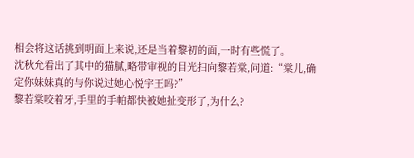相会将这话挑到明面上来说,还是当着黎初的面,一时有些慌了。
沈秋允看出了其中的猫腻,略带审视的目光扫向黎若棠,问道:“棠儿,确定你妹妹真的与你说过她心悦宇王吗?”
黎若棠咬着牙,手里的手帕都快被她扯变形了,为什么?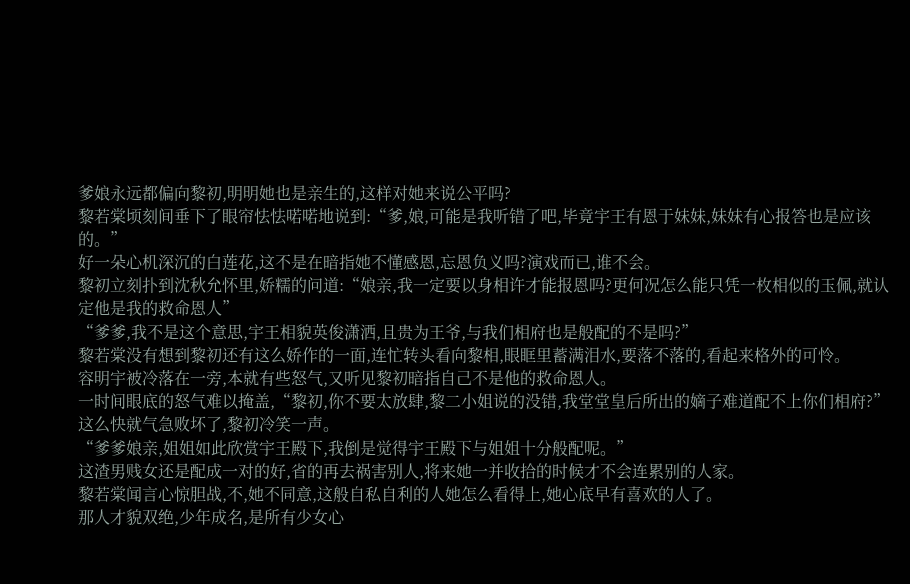爹娘永远都偏向黎初,明明她也是亲生的,这样对她来说公平吗?
黎若棠顷刻间垂下了眼帘怯怯喏喏地说到:“爹,娘,可能是我听错了吧,毕竟宇王有恩于妹妹,妹妹有心报答也是应该的。”
好一朵心机深沉的白莲花,这不是在暗指她不懂感恩,忘恩负义吗?演戏而已,谁不会。
黎初立刻扑到沈秋允怀里,娇糯的问道:“娘亲,我一定要以身相许才能报恩吗?更何况怎么能只凭一枚相似的玉佩,就认定他是我的救命恩人”
“爹爹,我不是这个意思,宇王相貌英俊潇洒,且贵为王爷,与我们相府也是般配的不是吗?”
黎若棠没有想到黎初还有这么娇作的一面,连忙转头看向黎相,眼眶里蓄满泪水,要落不落的,看起来格外的可怜。
容明宇被冷落在一旁,本就有些怒气,又听见黎初暗指自己不是他的救命恩人。
一时间眼底的怒气难以掩盖,“黎初,你不要太放肆,黎二小姐说的没错,我堂堂皇后所出的嫡子难道配不上你们相府?”
这么快就气急败坏了,黎初冷笑一声。
“爹爹娘亲,姐姐如此欣赏宇王殿下,我倒是觉得宇王殿下与姐姐十分般配呢。”
这渣男贱女还是配成一对的好,省的再去祸害别人,将来她一并收拾的时候才不会连累别的人家。
黎若棠闻言心惊胆战,不,她不同意,这般自私自利的人她怎么看得上,她心底早有喜欢的人了。
那人才貌双绝,少年成名,是所有少女心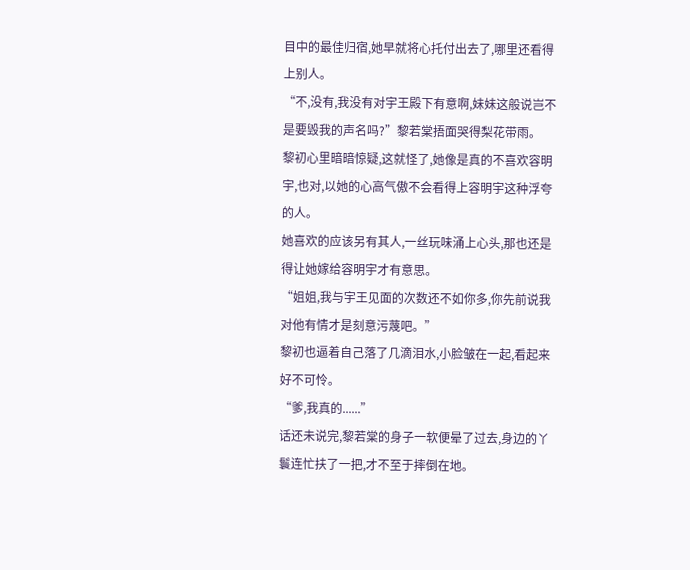目中的最佳归宿,她早就将心托付出去了,哪里还看得上别人。
“不,没有,我没有对宇王殿下有意啊,妹妹这般说岂不是要毁我的声名吗?”黎若棠捂面哭得梨花带雨。
黎初心里暗暗惊疑,这就怪了,她像是真的不喜欢容明宇,也对,以她的心高气傲不会看得上容明宇这种浮夸的人。
她喜欢的应该另有其人,一丝玩味涌上心头,那也还是得让她嫁给容明宇才有意思。
“姐姐,我与宇王见面的次数还不如你多,你先前说我对他有情才是刻意污蔑吧。”
黎初也逼着自己落了几滴泪水,小脸皱在一起,看起来好不可怜。
“爹,我真的......”
话还未说完,黎若棠的身子一软便晕了过去,身边的丫鬟连忙扶了一把,才不至于摔倒在地。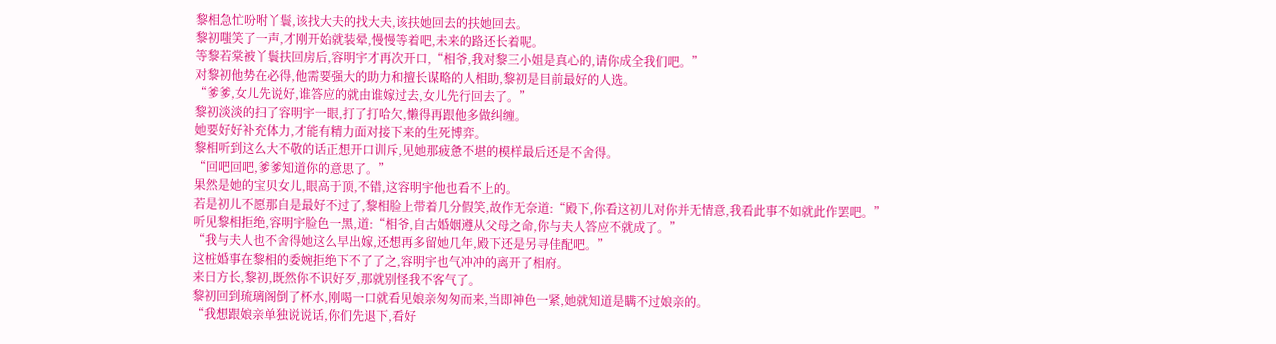黎相急忙吩咐丫鬟,该找大夫的找大夫,该扶她回去的扶她回去。
黎初嗤笑了一声,才刚开始就装晕,慢慢等着吧,未来的路还长着呢。
等黎若棠被丫鬟扶回房后,容明宇才再次开口,“相爷,我对黎三小姐是真心的,请你成全我们吧。”
对黎初他势在必得,他需要强大的助力和擅长谋略的人相助,黎初是目前最好的人选。
“爹爹,女儿先说好,谁答应的就由谁嫁过去,女儿先行回去了。”
黎初淡淡的扫了容明宇一眼,打了打哈欠,懒得再跟他多做纠缠。
她要好好补充体力,才能有精力面对接下来的生死博弈。
黎相听到这么大不敬的话正想开口训斥,见她那疲惫不堪的模样最后还是不舍得。
“回吧回吧,爹爹知道你的意思了。”
果然是她的宝贝女儿,眼高于顶,不错,这容明宇他也看不上的。
若是初儿不愿那自是最好不过了,黎相脸上带着几分假笑,故作无奈道:“殿下,你看这初儿对你并无情意,我看此事不如就此作罢吧。”
听见黎相拒绝,容明宇脸色一黑,道:“相爷,自古婚姻遵从父母之命,你与夫人答应不就成了。”
“我与夫人也不舍得她这么早出嫁,还想再多留她几年,殿下还是另寻佳配吧。”
这桩婚事在黎相的委婉拒绝下不了了之,容明宇也气冲冲的离开了相府。
来日方长,黎初,既然你不识好歹,那就别怪我不客气了。
黎初回到琉璃阁倒了杯水,刚喝一口就看见娘亲匆匆而来,当即神色一紧,她就知道是瞒不过娘亲的。
“我想跟娘亲单独说说话,你们先退下,看好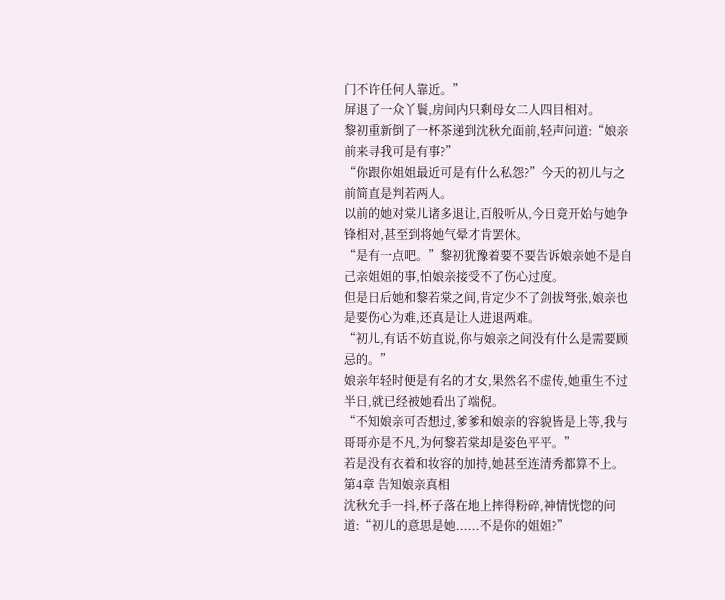门不许任何人靠近。”
屏退了一众丫鬟,房间内只剩母女二人四目相对。
黎初重新倒了一杯茶递到沈秋允面前,轻声问道:“娘亲前来寻我可是有事?”
“你跟你姐姐最近可是有什么私怨?”今天的初儿与之前简直是判若两人。
以前的她对棠儿诸多退让,百般听从,今日竟开始与她争锋相对,甚至到将她气晕才肯罢休。
“是有一点吧。”黎初犹豫着要不要告诉娘亲她不是自己亲姐姐的事,怕娘亲接受不了伤心过度。
但是日后她和黎若棠之间,肯定少不了剑拔弩张,娘亲也是要伤心为难,还真是让人进退两难。
“初儿,有话不妨直说,你与娘亲之间没有什么是需要顾忌的。”
娘亲年轻时便是有名的才女,果然名不虚传,她重生不过半日,就已经被她看出了端倪。
“不知娘亲可否想过,爹爹和娘亲的容貌皆是上等,我与哥哥亦是不凡,为何黎若棠却是姿色平平。”
若是没有衣着和妆容的加持,她甚至连清秀都算不上。
第4章 告知娘亲真相
沈秋允手一抖,杯子落在地上摔得粉碎,神情恍惚的问道:“初儿的意思是她......不是你的姐姐?”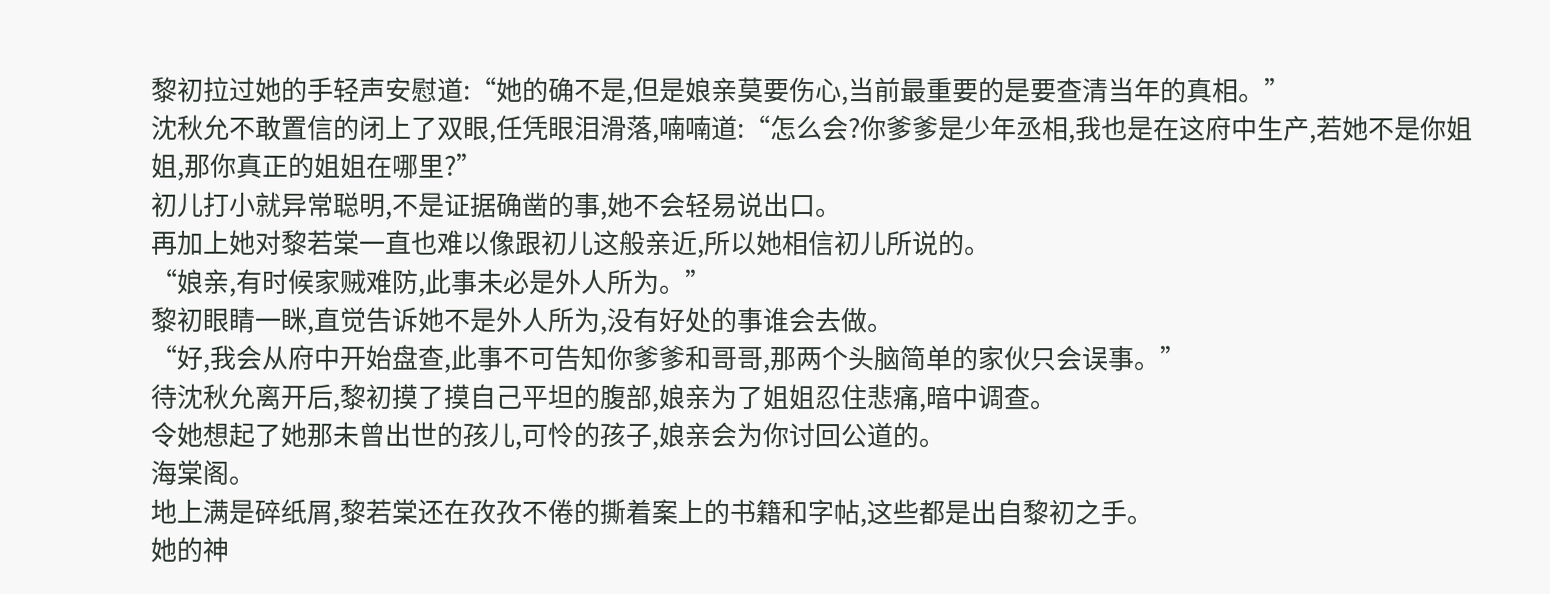黎初拉过她的手轻声安慰道:“她的确不是,但是娘亲莫要伤心,当前最重要的是要查清当年的真相。”
沈秋允不敢置信的闭上了双眼,任凭眼泪滑落,喃喃道:“怎么会?你爹爹是少年丞相,我也是在这府中生产,若她不是你姐姐,那你真正的姐姐在哪里?”
初儿打小就异常聪明,不是证据确凿的事,她不会轻易说出口。
再加上她对黎若棠一直也难以像跟初儿这般亲近,所以她相信初儿所说的。
“娘亲,有时候家贼难防,此事未必是外人所为。”
黎初眼睛一眯,直觉告诉她不是外人所为,没有好处的事谁会去做。
“好,我会从府中开始盘查,此事不可告知你爹爹和哥哥,那两个头脑简单的家伙只会误事。”
待沈秋允离开后,黎初摸了摸自己平坦的腹部,娘亲为了姐姐忍住悲痛,暗中调查。
令她想起了她那未曾出世的孩儿,可怜的孩子,娘亲会为你讨回公道的。
海棠阁。
地上满是碎纸屑,黎若棠还在孜孜不倦的撕着案上的书籍和字帖,这些都是出自黎初之手。
她的神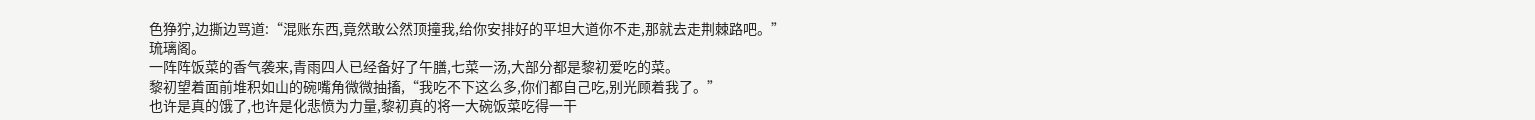色狰狞,边撕边骂道:“混账东西,竟然敢公然顶撞我,给你安排好的平坦大道你不走,那就去走荆棘路吧。”
琉璃阁。
一阵阵饭菜的香气袭来,青雨四人已经备好了午膳,七菜一汤,大部分都是黎初爱吃的菜。
黎初望着面前堆积如山的碗嘴角微微抽搐,“我吃不下这么多,你们都自己吃,别光顾着我了。”
也许是真的饿了,也许是化悲愤为力量,黎初真的将一大碗饭菜吃得一干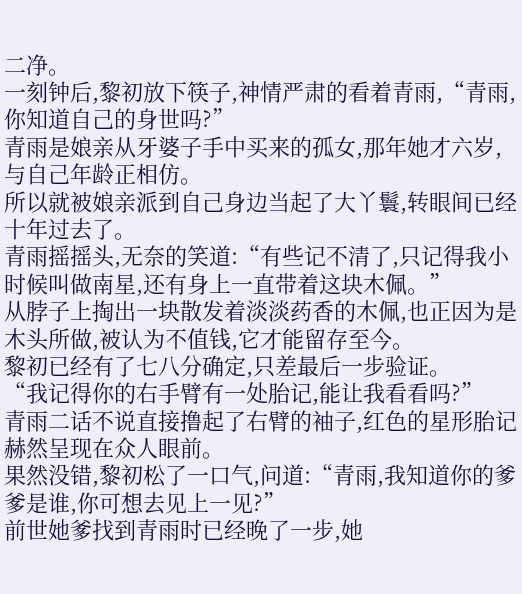二净。
一刻钟后,黎初放下筷子,神情严肃的看着青雨,“青雨,你知道自己的身世吗?”
青雨是娘亲从牙婆子手中买来的孤女,那年她才六岁,与自己年龄正相仿。
所以就被娘亲派到自己身边当起了大丫鬟,转眼间已经十年过去了。
青雨摇摇头,无奈的笑道:“有些记不清了,只记得我小时候叫做南星,还有身上一直带着这块木佩。”
从脖子上掏出一块散发着淡淡药香的木佩,也正因为是木头所做,被认为不值钱,它才能留存至今。
黎初已经有了七八分确定,只差最后一步验证。
“我记得你的右手臂有一处胎记,能让我看看吗?”
青雨二话不说直接撸起了右臂的袖子,红色的星形胎记赫然呈现在众人眼前。
果然没错,黎初松了一口气,问道:“青雨,我知道你的爹爹是谁,你可想去见上一见?”
前世她爹找到青雨时已经晚了一步,她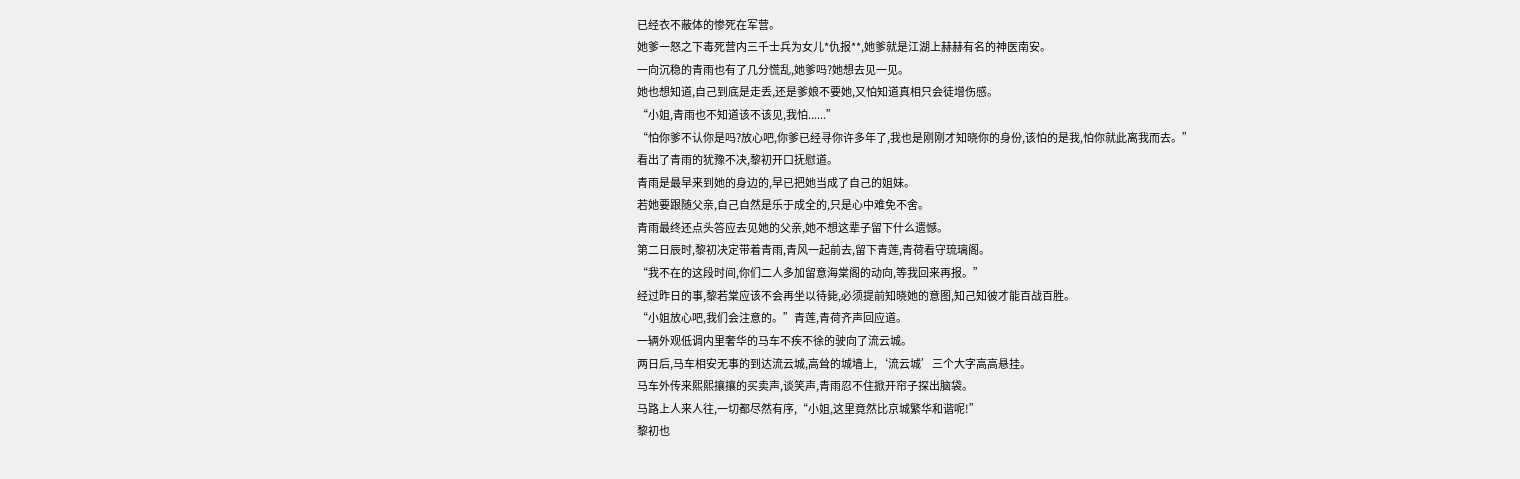已经衣不蔽体的惨死在军营。
她爹一怒之下毒死营内三千士兵为女儿*仇报**,她爹就是江湖上赫赫有名的神医南安。
一向沉稳的青雨也有了几分慌乱,她爹吗?她想去见一见。
她也想知道,自己到底是走丢,还是爹娘不要她,又怕知道真相只会徒增伤感。
“小姐,青雨也不知道该不该见,我怕......”
“怕你爹不认你是吗?放心吧,你爹已经寻你许多年了,我也是刚刚才知晓你的身份,该怕的是我,怕你就此离我而去。”
看出了青雨的犹豫不决,黎初开口抚慰道。
青雨是最早来到她的身边的,早已把她当成了自己的姐妹。
若她要跟随父亲,自己自然是乐于成全的,只是心中难免不舍。
青雨最终还点头答应去见她的父亲,她不想这辈子留下什么遗憾。
第二日辰时,黎初决定带着青雨,青风一起前去,留下青莲,青荷看守琉璃阁。
“我不在的这段时间,你们二人多加留意海棠阁的动向,等我回来再报。”
经过昨日的事,黎若棠应该不会再坐以待毙,必须提前知晓她的意图,知己知彼才能百战百胜。
“小姐放心吧,我们会注意的。”青莲,青荷齐声回应道。
一辆外观低调内里奢华的马车不疾不徐的驶向了流云城。
两日后,马车相安无事的到达流云城,高耸的城墙上,‘流云城’三个大字高高悬挂。
马车外传来熙熙攘攘的买卖声,谈笑声,青雨忍不住掀开帘子探出脑袋。
马路上人来人往,一切都尽然有序,“小姐,这里竟然比京城繁华和谐呢!”
黎初也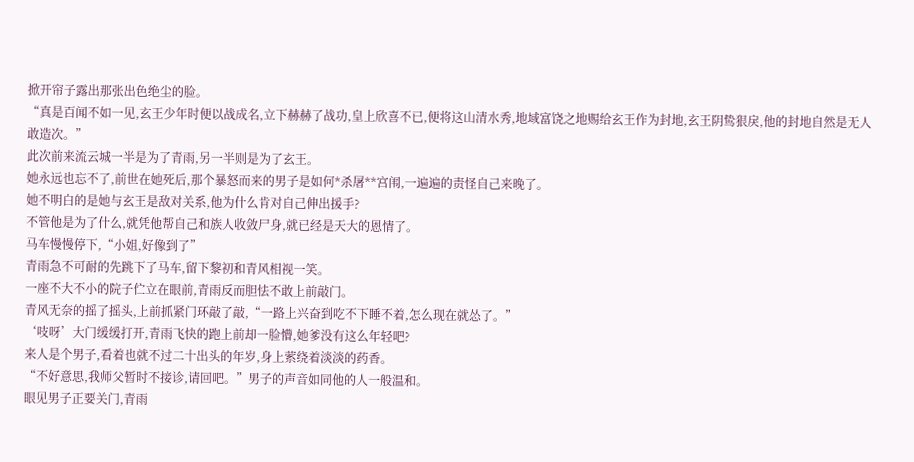掀开帘子露出那张出色绝尘的脸。
“真是百闻不如一见,玄王少年时便以战成名,立下赫赫了战功,皇上欣喜不已,便将这山清水秀,地域富饶之地赐给玄王作为封地,玄王阴鸷狠戾,他的封地自然是无人敢造次。”
此次前来流云城一半是为了青雨,另一半则是为了玄王。
她永远也忘不了,前世在她死后,那个暴怒而来的男子是如何*杀屠**宫闱,一遍遍的责怪自己来晚了。
她不明白的是她与玄王是敌对关系,他为什么肯对自己伸出援手?
不管他是为了什么,就凭他帮自己和族人收敛尸身,就已经是天大的恩情了。
马车慢慢停下,“小姐,好像到了”
青雨急不可耐的先跳下了马车,留下黎初和青风相视一笑。
一座不大不小的院子伫立在眼前,青雨反而胆怯不敢上前敲门。
青风无奈的摇了摇头,上前抓紧门环敲了敲,“一路上兴奋到吃不下睡不着,怎么现在就怂了。”
‘吱呀’大门缓缓打开,青雨飞快的跑上前却一脸懵,她爹没有这么年轻吧?
来人是个男子,看着也就不过二十出头的年岁,身上萦绕着淡淡的药香。
“不好意思,我师父暂时不接诊,请回吧。”男子的声音如同他的人一般温和。
眼见男子正要关门,青雨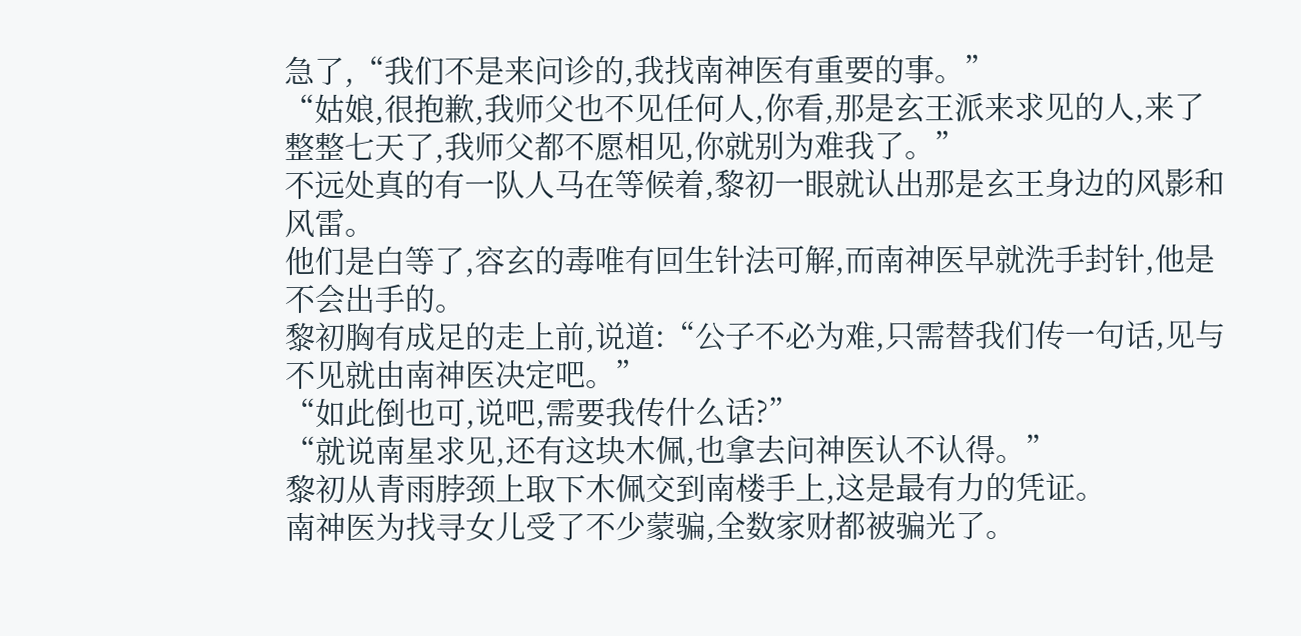急了,“我们不是来问诊的,我找南神医有重要的事。”
“姑娘,很抱歉,我师父也不见任何人,你看,那是玄王派来求见的人,来了整整七天了,我师父都不愿相见,你就别为难我了。”
不远处真的有一队人马在等候着,黎初一眼就认出那是玄王身边的风影和风雷。
他们是白等了,容玄的毒唯有回生针法可解,而南神医早就洗手封针,他是不会出手的。
黎初胸有成足的走上前,说道:“公子不必为难,只需替我们传一句话,见与不见就由南神医决定吧。”
“如此倒也可,说吧,需要我传什么话?”
“就说南星求见,还有这块木佩,也拿去问神医认不认得。”
黎初从青雨脖颈上取下木佩交到南楼手上,这是最有力的凭证。
南神医为找寻女儿受了不少蒙骗,全数家财都被骗光了。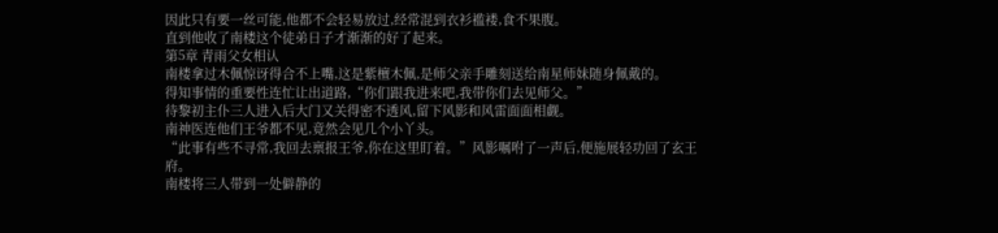因此只有要一丝可能,他都不会轻易放过,经常混到衣衫褴褛,食不果腹。
直到他收了南楼这个徒弟日子才渐渐的好了起来。
第5章 青雨父女相认
南楼拿过木佩惊讶得合不上嘴,这是紫檀木佩,是师父亲手雕刻送给南星师妹随身佩戴的。
得知事情的重要性连忙让出道路,“你们跟我进来吧,我带你们去见师父。”
待黎初主仆三人进入后大门又关得密不透风,留下风影和风雷面面相觑。
南神医连他们王爷都不见,竟然会见几个小丫头。
“此事有些不寻常,我回去禀报王爷,你在这里盯着。”风影嘱咐了一声后,便施展轻功回了玄王府。
南楼将三人带到一处僻静的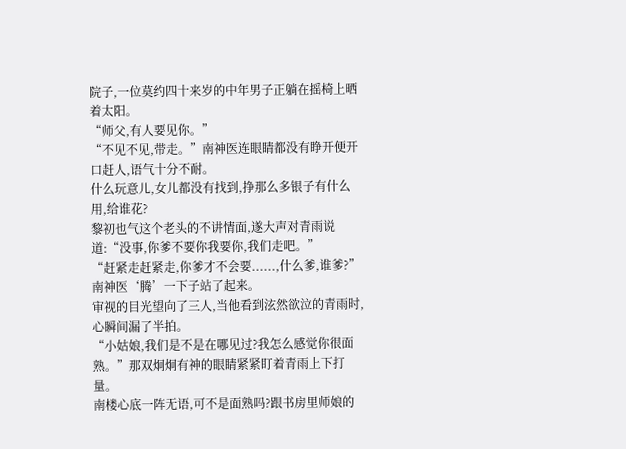院子,一位莫约四十来岁的中年男子正躺在摇椅上晒着太阳。
“师父,有人要见你。”
“不见不见,带走。”南神医连眼睛都没有睁开便开口赶人,语气十分不耐。
什么玩意儿,女儿都没有找到,挣那么多银子有什么用,给谁花?
黎初也气这个老头的不讲情面,遂大声对青雨说道:“没事,你爹不要你我要你,我们走吧。”
“赶紧走赶紧走,你爹才不会要......,什么爹,谁爹?”南神医‘腾’一下子站了起来。
审视的目光望向了三人,当他看到泫然欲泣的青雨时,心瞬间漏了半拍。
“小姑娘,我们是不是在哪见过?我怎么感觉你很面熟。”那双炯炯有神的眼睛紧紧盯着青雨上下打量。
南楼心底一阵无语,可不是面熟吗?跟书房里师娘的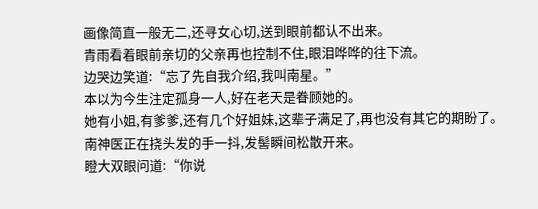画像简直一般无二,还寻女心切,送到眼前都认不出来。
青雨看着眼前亲切的父亲再也控制不住,眼泪哗哗的往下流。
边哭边笑道:“忘了先自我介绍,我叫南星。”
本以为今生注定孤身一人,好在老天是眷顾她的。
她有小姐,有爹爹,还有几个好姐妹,这辈子满足了,再也没有其它的期盼了。
南神医正在挠头发的手一抖,发髻瞬间松散开来。
瞪大双眼问道:“你说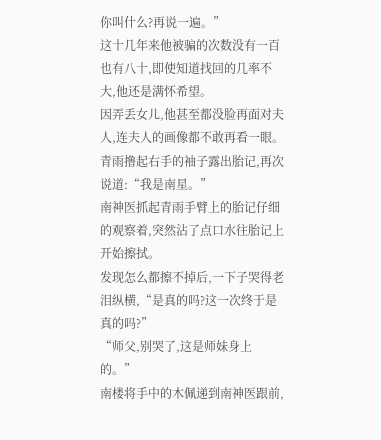你叫什么?再说一遍。”
这十几年来他被骗的次数没有一百也有八十,即使知道找回的几率不大,他还是满怀希望。
因弄丢女儿,他甚至都没脸再面对夫人,连夫人的画像都不敢再看一眼。
青雨撸起右手的袖子露出胎记,再次说道:“我是南星。”
南神医抓起青雨手臂上的胎记仔细的观察着,突然沾了点口水往胎记上开始擦拭。
发现怎么都擦不掉后,一下子哭得老泪纵横,“是真的吗?这一次终于是真的吗?”
“师父,别哭了,这是师妹身上的。”
南楼将手中的木佩递到南神医跟前,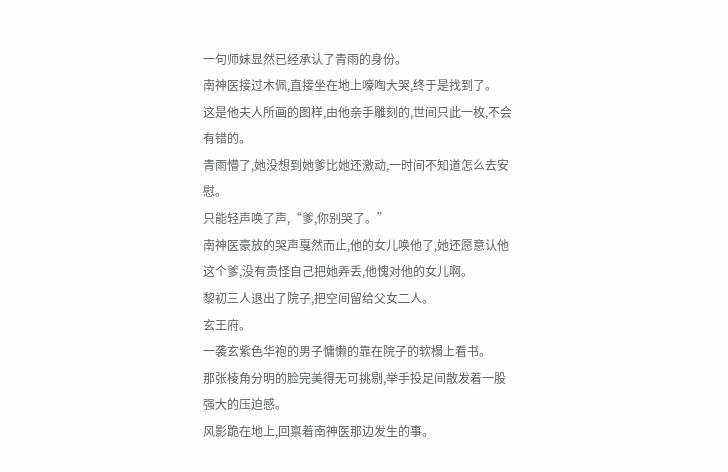一句师妹显然已经承认了青雨的身份。
南神医接过木佩,直接坐在地上嚎啕大哭,终于是找到了。
这是他夫人所画的图样,由他亲手雕刻的,世间只此一枚,不会有错的。
青雨懵了,她没想到她爹比她还激动,一时间不知道怎么去安慰。
只能轻声唤了声,“爹,你别哭了。”
南神医豪放的哭声戛然而止,他的女儿唤他了,她还愿意认他这个爹,没有责怪自己把她弄丢,他愧对他的女儿啊。
黎初三人退出了院子,把空间留给父女二人。
玄王府。
一袭玄紫色华袍的男子慵懒的靠在院子的软榻上看书。
那张棱角分明的脸完美得无可挑剔,举手投足间散发着一股强大的压迫感。
风影跪在地上,回禀着南神医那边发生的事。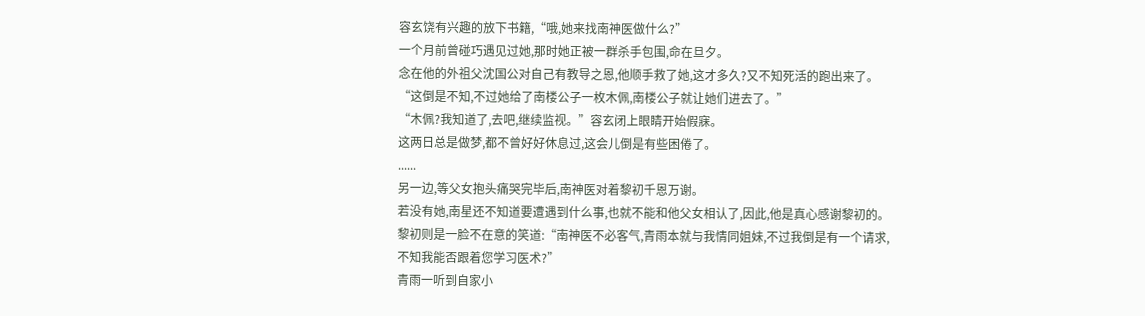容玄饶有兴趣的放下书籍,“哦,她来找南神医做什么?”
一个月前曾碰巧遇见过她,那时她正被一群杀手包围,命在旦夕。
念在他的外祖父沈国公对自己有教导之恩,他顺手救了她,这才多久?又不知死活的跑出来了。
“这倒是不知,不过她给了南楼公子一枚木佩,南楼公子就让她们进去了。”
“木佩?我知道了,去吧,继续监视。”容玄闭上眼睛开始假寐。
这两日总是做梦,都不曾好好休息过,这会儿倒是有些困倦了。
......
另一边,等父女抱头痛哭完毕后,南神医对着黎初千恩万谢。
若没有她,南星还不知道要遭遇到什么事,也就不能和他父女相认了,因此,他是真心感谢黎初的。
黎初则是一脸不在意的笑道:“南神医不必客气,青雨本就与我情同姐妹,不过我倒是有一个请求,不知我能否跟着您学习医术?”
青雨一听到自家小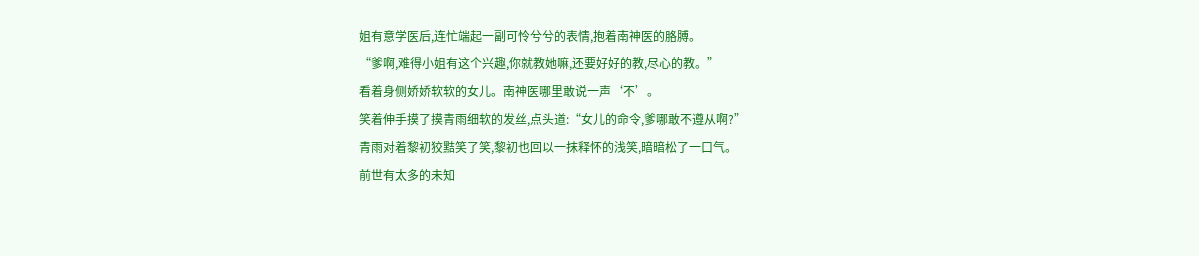姐有意学医后,连忙端起一副可怜兮兮的表情,抱着南神医的胳膊。
“爹啊,难得小姐有这个兴趣,你就教她嘛,还要好好的教,尽心的教。”
看着身侧娇娇软软的女儿。南神医哪里敢说一声‘不’。
笑着伸手摸了摸青雨细软的发丝,点头道:“女儿的命令,爹哪敢不遵从啊?”
青雨对着黎初狡黠笑了笑,黎初也回以一抹释怀的浅笑,暗暗松了一口气。
前世有太多的未知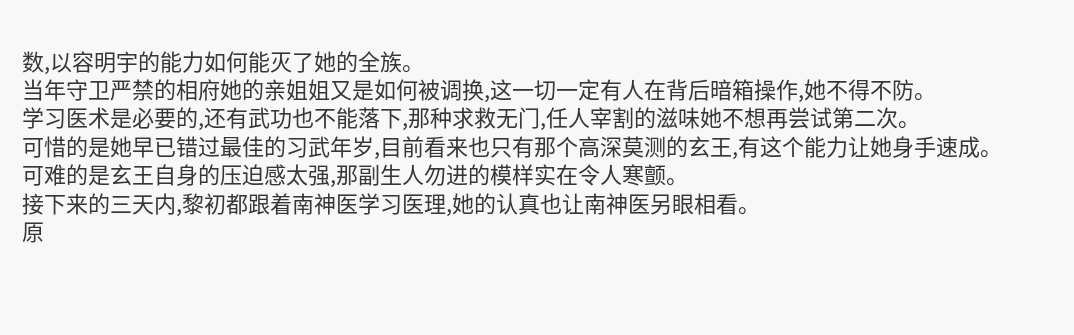数,以容明宇的能力如何能灭了她的全族。
当年守卫严禁的相府她的亲姐姐又是如何被调换,这一切一定有人在背后暗箱操作,她不得不防。
学习医术是必要的,还有武功也不能落下,那种求救无门,任人宰割的滋味她不想再尝试第二次。
可惜的是她早已错过最佳的习武年岁,目前看来也只有那个高深莫测的玄王,有这个能力让她身手速成。
可难的是玄王自身的压迫感太强,那副生人勿进的模样实在令人寒颤。
接下来的三天内,黎初都跟着南神医学习医理,她的认真也让南神医另眼相看。
原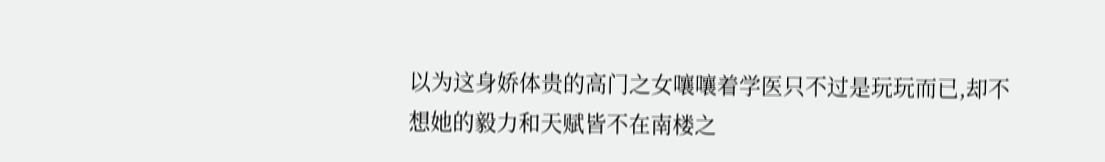以为这身娇体贵的高门之女嚷嚷着学医只不过是玩玩而已,却不想她的毅力和天赋皆不在南楼之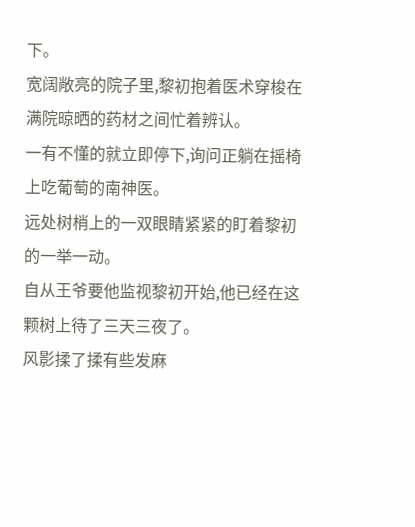下。
宽阔敞亮的院子里,黎初抱着医术穿梭在满院晾晒的药材之间忙着辨认。
一有不懂的就立即停下,询问正躺在摇椅上吃葡萄的南神医。
远处树梢上的一双眼睛紧紧的盯着黎初的一举一动。
自从王爷要他监视黎初开始,他已经在这颗树上待了三天三夜了。
风影揉了揉有些发麻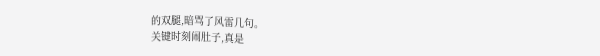的双腿,暗骂了风雷几句。
关键时刻闹肚子,真是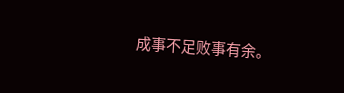成事不足败事有余。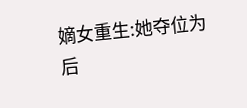嫡女重生:她夺位为后